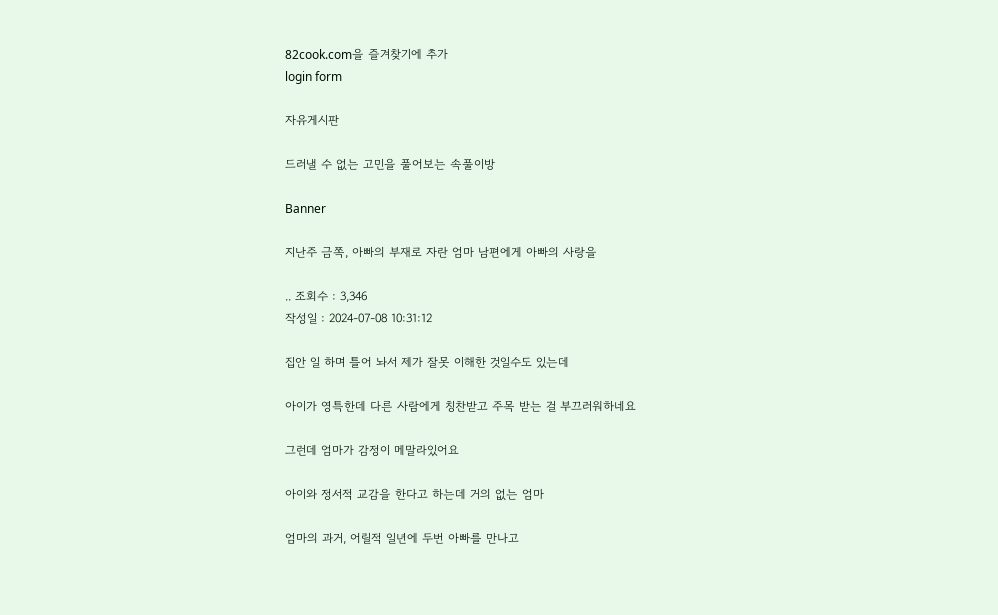82cook.com을 즐겨찾기에 추가
login form

자유게시판

드러낼 수 없는 고민을 풀어보는 속풀이방

Banner

지난주 금쪽, 아빠의 부재로 자란 엄마 남편에게 아빠의 사랑을

.. 조회수 : 3,346
작성일 : 2024-07-08 10:31:12

집안 일 하며 틀어 놔서 제가 잘못 이해한 것일수도 있는데

아이가 영특한데 다른 사람에게 칭찬받고 주목 받는 걸 부끄러워하네요

그런데 엄마가 감정이 메말라있어요

아이와 정서적 교감을 한다고 하는데 거의 없는 엄마

엄마의 과거, 어릴적 일년에 두번 아빠를 만나고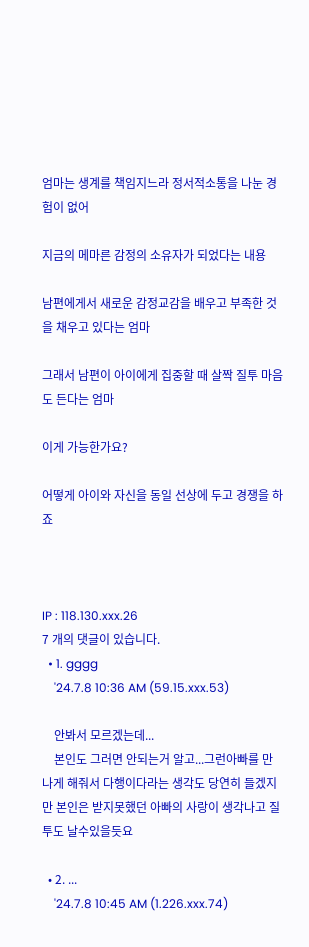엄마는 생계를 책임지느라 정서적소통을 나눈 경험이 없어

지금의 메마른 감정의 소유자가 되었다는 내용

남편에게서 새로운 감정교감을 배우고 부족한 것을 채우고 있다는 엄마

그래서 남편이 아이에게 집중할 때 살짝 질투 마음도 든다는 엄마

이게 가능한가요?

어떻게 아이와 자신을 동일 선상에 두고 경쟁을 하죠



IP : 118.130.xxx.26
7 개의 댓글이 있습니다.
  • 1. gggg
    '24.7.8 10:36 AM (59.15.xxx.53)

    안봐서 모르겠는데...
    본인도 그러면 안되는거 알고...그런아빠를 만나게 해줘서 다행이다라는 생각도 당연히 들겠지만 본인은 받지못했던 아빠의 사랑이 생각나고 질투도 날수있을듯요

  • 2. ...
    '24.7.8 10:45 AM (1.226.xxx.74)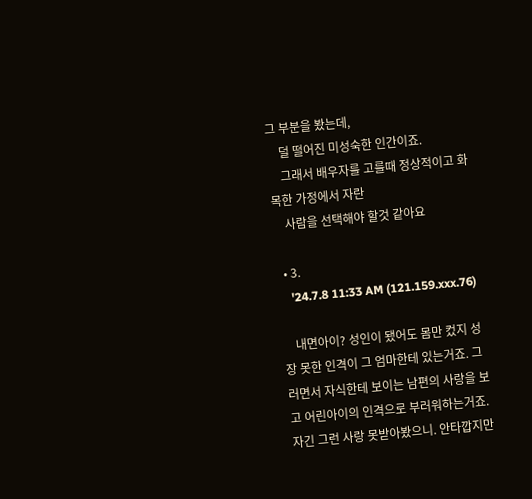그 부분을 봤는데,
    덜 떨어진 미성숙한 인간이죠.
    그래서 배우자를 고를때 정상적이고 화목한 가정에서 자란
    사람을 선택해야 할것 같아요

  • 3.
    '24.7.8 11:33 AM (121.159.xxx.76)

    내면아이? 성인이 됐어도 몸만 컸지 성장 못한 인격이 그 엄마한테 있는거죠. 그러면서 자식한테 보이는 남편의 사랑을 보고 어린아이의 인격으로 부러워하는거죠. 자긴 그런 사랑 못받아봤으니. 안타깝지만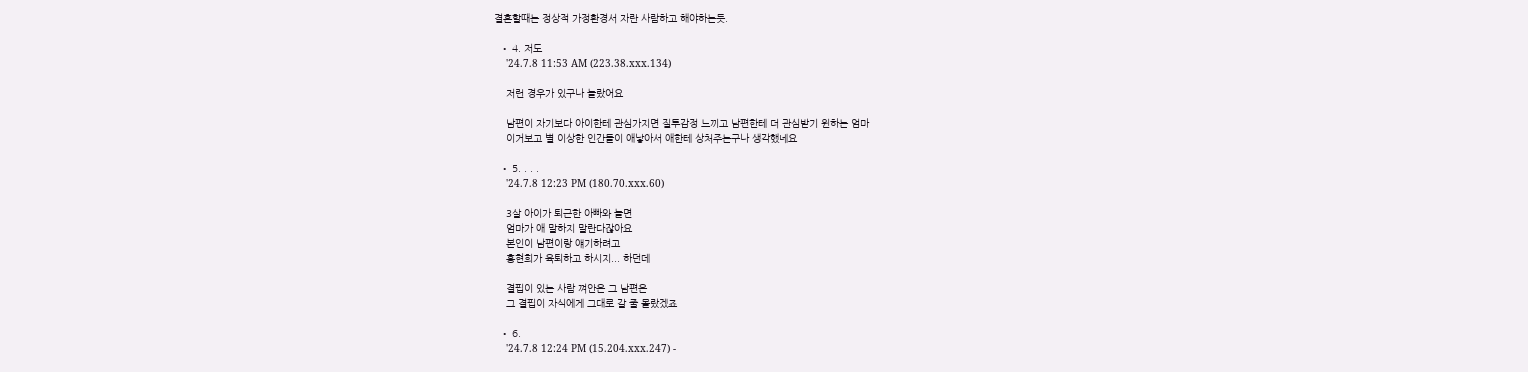결혼할때는 정상적 가정환경서 자란 사람하고 해야하는듯.

  • 4. 저도
    '24.7.8 11:53 AM (223.38.xxx.134)

    저런 경우가 있구나 놀랐어요

    남편이 자기보다 아이한테 관심가지면 질투감정 느끼고 남편한테 더 관심받기 윈하는 엄마
    이거보고 별 이상한 인간들이 애낳아서 애한테 상처주는구나 생각했네요

  • 5. . . .
    '24.7.8 12:23 PM (180.70.xxx.60)

    3살 아이가 퇴근한 아빠와 놀면
    엄마가 애 말하지 말란다잖아요
    본인이 남편이랑 얘기하려고
    홍현희가 육퇴하고 하시지... 하던데

    결핍이 있는 사람 껴안은 그 남편은
    그 결핍이 자식에게 그대로 갈 줄 몰랐겠죠

  • 6.
    '24.7.8 12:24 PM (15.204.xxx.247) -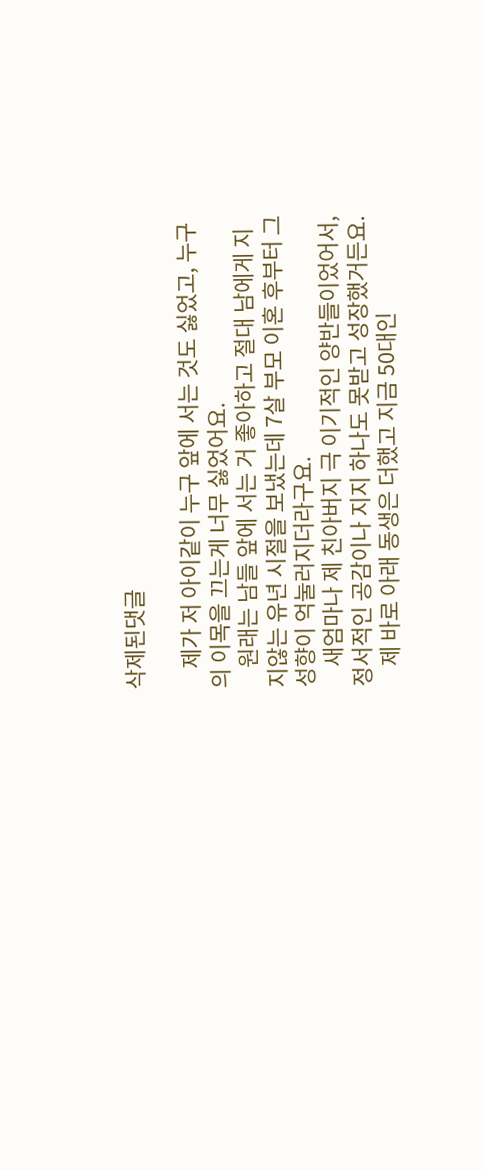삭제된댓글

    제가 저 아이같이 누구 앞에 서는 것도 싫었고, 누구의 이목을 끄는게 너무 싫었어요.
    원래는 남들 앞에 서는 거 좋아하고 절대 남에게 지지않는 유년 시절을 보냈는데 7살 부모 이혼 후부터 그 성향이 억눌러지더라구요.
    새엄마나 제 친아버지 극 이기적인 양반들이었어서, 정서적인 공감이나 지지 하나도 못받고 성장했거든요.
    제 바로 아래 동생은 더했고 지금 50대인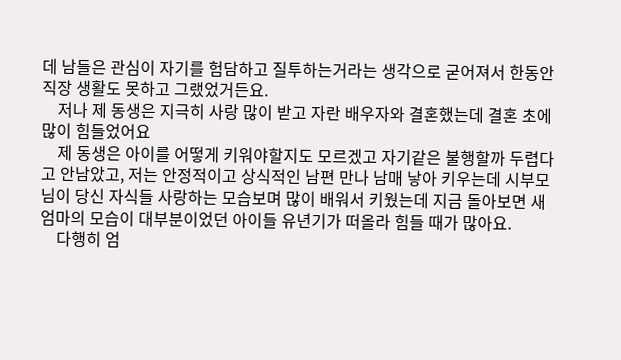데 남들은 관심이 자기를 험담하고 질투하는거라는 생각으로 굳어져서 한동안 직장 생활도 못하고 그랬었거든요.
    저나 제 동생은 지극히 사랑 많이 받고 자란 배우자와 결혼했는데 결혼 초에 많이 힘들었어요
    제 동생은 아이를 어떻게 키워야할지도 모르겠고 자기같은 불행할까 두렵다고 안남았고, 저는 안정적이고 상식적인 남편 만나 남매 낳아 키우는데 시부모님이 당신 자식들 사랑하는 모습보며 많이 배워서 키웠는데 지금 돌아보면 새엄마의 모습이 대부분이었던 아이들 유년기가 떠올라 힘들 때가 많아요.
    다행히 엄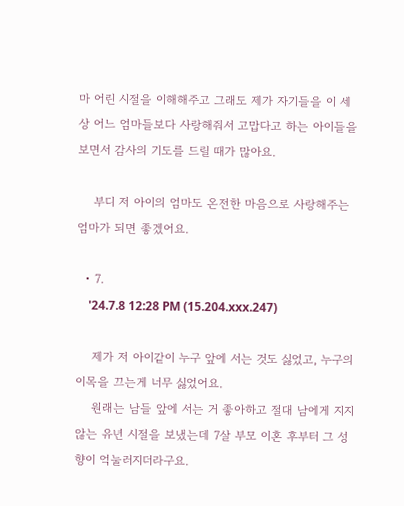마 어린 시절을 이해해주고 그래도 제가 자기들을 이 세상 어느 엄마들보다 사랑해줘서 고맙다고 하는 아이들을 보면서 감사의 기도를 드릴 때가 많아요.

    부디 저 아이의 엄마도 온전한 마음으로 사랑해주는 엄마가 되면 좋겠어요.

  • 7.
    '24.7.8 12:28 PM (15.204.xxx.247)

    제가 저 아이같이 누구 앞에 서는 것도 싫었고, 누구의 이목을 끄는게 너무 싫었어요.
    원래는 남들 앞에 서는 거 좋아하고 절대 남에게 지지않는 유년 시절을 보냈는데 7살 부모 이혼 후부터 그 성향이 억눌러지더라구요.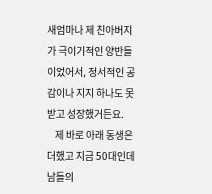새엄마나 제 친아버지가 극이기적인 양반들이었어서, 정서적인 공감이나 지지 하나도 못받고 성장했거든요.
    제 바로 아래 동생은 더했고 지금 50대인데 남들의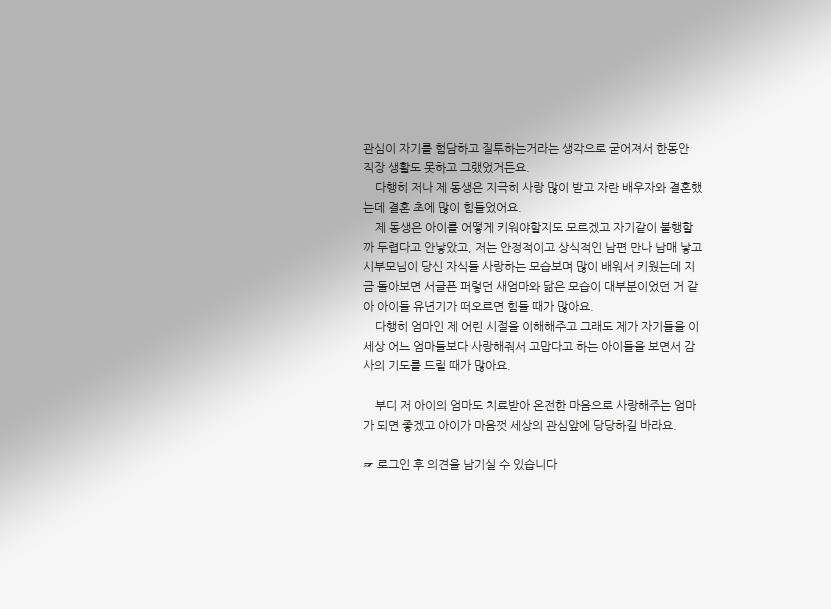관심이 자기를 험담하고 질투하는거라는 생각으로 굳어져서 한동안 직장 생활도 못하고 그랬었거든요.
    다행히 저나 제 동생은 지극히 사랑 많이 받고 자란 배우자와 결혼했는데 결혼 초에 많이 힘들었어요.
    제 동생은 아이를 어떻게 키워야할지도 모르겠고 자기같이 불행할까 두렵다고 안낳았고, 저는 안정적이고 상식적인 남편 만나 남매 낳고 시부모님이 당신 자식들 사랑하는 모습보며 많이 배워서 키웠는데 지금 돌아보면 서글픈 퍼렇던 새엄마와 닮은 모습이 대부분이었던 거 같아 아이들 유년기가 떠오르면 힘들 때가 많아요.
    다행히 엄마인 제 어린 시절을 이해해주고 그래도 제가 자기들을 이 세상 어느 엄마들보다 사랑해줘서 고맙다고 하는 아이들을 보면서 감사의 기도를 드릴 때가 많아요.

    부디 저 아이의 엄마도 치료받아 온전한 마음으로 사랑해주는 엄마가 되면 좋겠고 아이가 마음껏 세상의 관심앞에 당당하길 바라요.

☞ 로그인 후 의견을 남기실 수 있습니다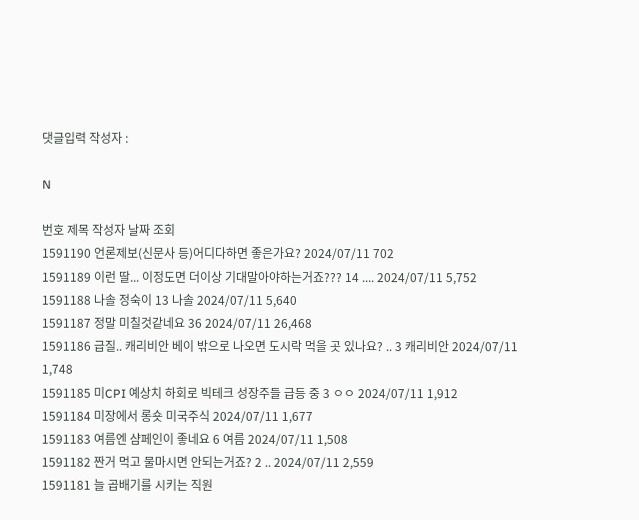댓글입력 작성자 :

N

번호 제목 작성자 날짜 조회
1591190 언론제보(신문사 등)어디다하면 좋은가요? 2024/07/11 702
1591189 이런 딸... 이정도면 더이상 기대말아야하는거죠??? 14 .... 2024/07/11 5,752
1591188 나솔 정숙이 13 나솔 2024/07/11 5,640
1591187 정말 미칠것같네요 36 2024/07/11 26,468
1591186 급질.. 캐리비안 베이 밖으로 나오면 도시락 먹을 곳 있나요? .. 3 캐리비안 2024/07/11 1,748
1591185 미CPI 예상치 하회로 빅테크 성장주들 급등 중 3 ㅇㅇ 2024/07/11 1,912
1591184 미장에서 롱숏 미국주식 2024/07/11 1,677
1591183 여름엔 샴페인이 좋네요 6 여름 2024/07/11 1,508
1591182 짠거 먹고 물마시면 안되는거죠? 2 .. 2024/07/11 2,559
1591181 늘 곱배기를 시키는 직원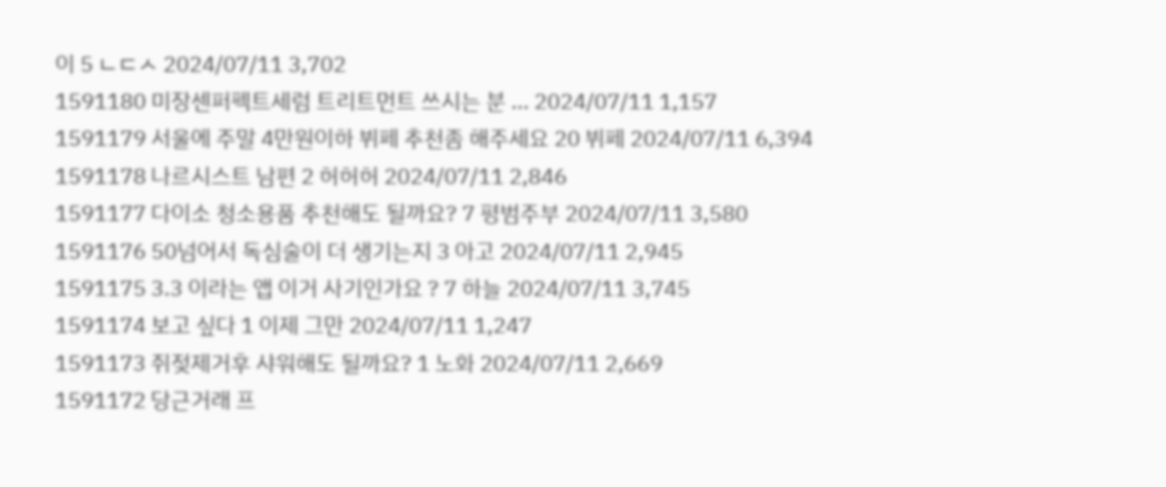이 5 ㄴㄷㅅ 2024/07/11 3,702
1591180 미장센퍼펙트세럼 트리트먼트 쓰시는 분 ... 2024/07/11 1,157
1591179 서울에 주말 4만원이하 뷔페 추천좀 해주세요 20 뷔페 2024/07/11 6,394
1591178 나르시스트 남편 2 허허허 2024/07/11 2,846
1591177 다이소 청소용품 추천해도 될까요? 7 평범주부 2024/07/11 3,580
1591176 50넘어서 독심술이 더 생기는지 3 아고 2024/07/11 2,945
1591175 3.3 이라는 앱 이거 사기인가요 ? 7 하늘 2024/07/11 3,745
1591174 보고 싶다 1 이제 그만 2024/07/11 1,247
1591173 쥐젖제거후 샤워해도 될까요? 1 노화 2024/07/11 2,669
1591172 당근거래 프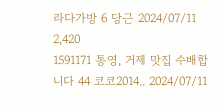라다가방 6 당근 2024/07/11 2,420
1591171 통영, 거제 맛집 수배합니다 44 코코2014.. 2024/07/11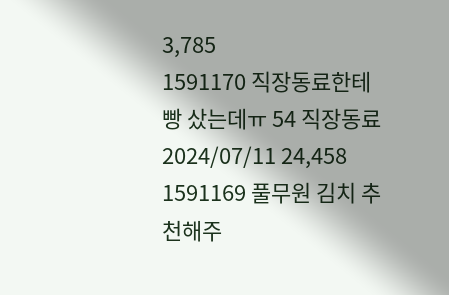3,785
1591170 직장동료한테 빵 샀는데ㅠ 54 직장동료 2024/07/11 24,458
1591169 풀무원 김치 추천해주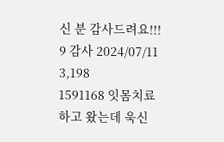신 분 감사드려요!!! 9 감사 2024/07/11 3,198
1591168 잇몸치료하고 왔는데 욱신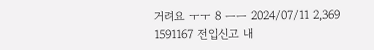거려요 ㅜㅜ 8 ㅡㅡ 2024/07/11 2,369
1591167 전입신고 내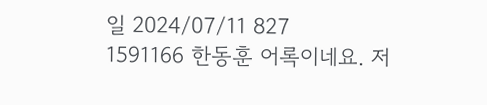일 2024/07/11 827
1591166 한동훈 어록이네요. 저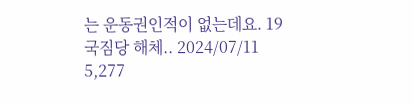는 운동권인적이 없는데요. 19 국짐당 해체.. 2024/07/11 5,277